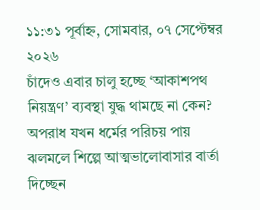১১:৩১ পূর্বাহ্ন, সোমবার, ০৭ সেপ্টেম্বর ২০২৬
চাঁদেও এবার চালু হচ্ছে ‘আকাশপথ নিয়ন্ত্রণ’ ব্যবস্থা যুদ্ধ থামছে না কেন? অপরাধ যখন ধর্মের পরিচয় পায় ঝলমলে শিল্পে আত্মভালোবাসার বার্তা দিচ্ছেন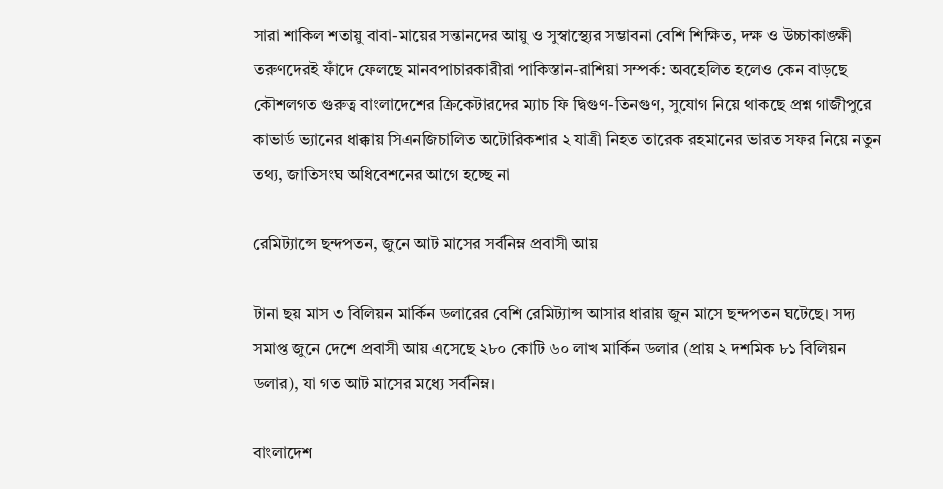সারা শাকিল শতায়ু বাবা-মায়ের সন্তানদের আয়ু ও সুস্বাস্থ্যের সম্ভাবনা বেশি শিক্ষিত, দক্ষ ও উচ্চাকাঙ্ক্ষী তরুণদেরই ফাঁদে ফেলছে মানবপাচারকারীরা পাকিস্তান-রাশিয়া সম্পর্ক: অবহেলিত হলেও কেন বাড়ছে কৌশলগত গুরুত্ব বাংলাদেশের ক্রিকেটারদের ম্যাচ ফি দ্বিগুণ-তিনগুণ, সুযোগ নিয়ে থাকছে প্রশ্ন গাজীপুরে কাভার্ড ভ্যানের ধাক্কায় সিএনজিচালিত অটোরিকশার ২ যাত্রী নিহত তারেক রহমানের ভারত সফর নিয়ে নতুন তথ্য, জাতিসংঘ অধিবেশনের আগে হচ্ছে না

রেমিট্যান্সে ছন্দপতন, জুনে আট মাসের সর্বনিম্ন প্রবাসী আয়

টানা ছয় মাস ৩ বিলিয়ন মার্কিন ডলারের বেশি রেমিট্যান্স আসার ধারায় জুন মাসে ছন্দপতন ঘটেছে। সদ্য সমাপ্ত জুনে দেশে প্রবাসী আয় এসেছে ২৮০ কোটি ৬০ লাখ মার্কিন ডলার (প্রায় ২ দশমিক ৮১ বিলিয়ন ডলার), যা গত আট মাসের মধ্যে সর্বনিম্ন।

বাংলাদেশ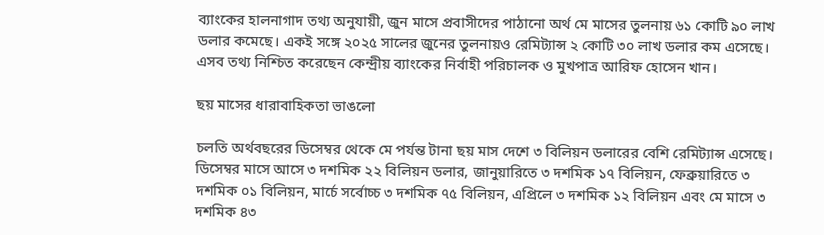ব্যাংকের হালনাগাদ তথ্য অনুযায়ী, জুন মাসে প্রবাসীদের পাঠানো অর্থ মে মাসের তুলনায় ৬১ কোটি ৯০ লাখ ডলার কমেছে। একই সঙ্গে ২০২৫ সালের জুনের তুলনায়ও রেমিট্যান্স ২ কোটি ৩০ লাখ ডলার কম এসেছে। এসব তথ্য নিশ্চিত করেছেন কেন্দ্রীয় ব্যাংকের নির্বাহী পরিচালক ও মুখপাত্র আরিফ হোসেন খান।

ছয় মাসের ধারাবাহিকতা ভাঙলো

চলতি অর্থবছরের ডিসেম্বর থেকে মে পর্যন্ত টানা ছয় মাস দেশে ৩ বিলিয়ন ডলারের বেশি রেমিট্যান্স এসেছে। ডিসেম্বর মাসে আসে ৩ দশমিক ২২ বিলিয়ন ডলার, জানুয়ারিতে ৩ দশমিক ১৭ বিলিয়ন, ফেব্রুয়ারিতে ৩ দশমিক ০১ বিলিয়ন, মার্চে সর্বোচ্চ ৩ দশমিক ৭৫ বিলিয়ন, এপ্রিলে ৩ দশমিক ১২ বিলিয়ন এবং মে মাসে ৩ দশমিক ৪৩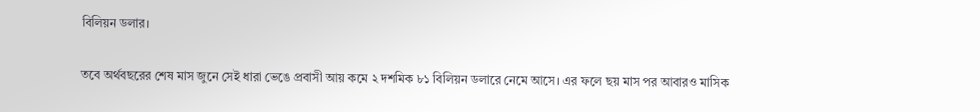বিলিয়ন ডলার।

তবে অর্থবছরের শেষ মাস জুনে সেই ধারা ভেঙে প্রবাসী আয় কমে ২ দশমিক ৮১ বিলিয়ন ডলারে নেমে আসে। এর ফলে ছয় মাস পর আবারও মাসিক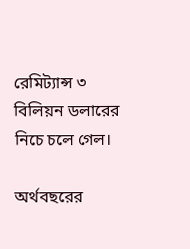রেমিট্যান্স ৩ বিলিয়ন ডলারের নিচে চলে গেল।

অর্থবছরের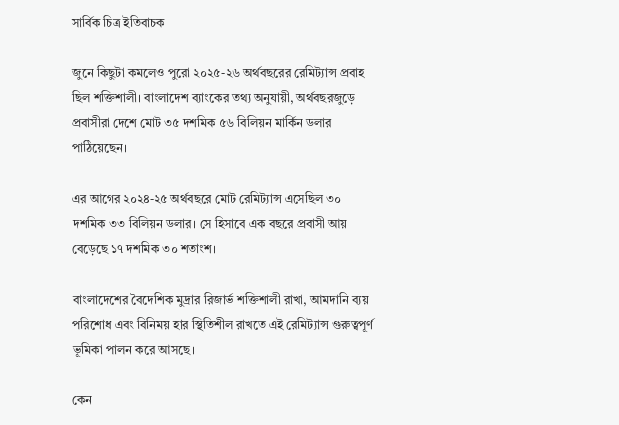সার্বিক চিত্র ইতিবাচক

জুনে কিছুটা কমলেও পুরো ২০২৫-২৬ অর্থবছরের রেমিট্যান্স প্রবাহ ছিল শক্তিশালী। বাংলাদেশ ব্যাংকের তথ্য অনুযায়ী, অর্থবছরজুড়ে প্রবাসীরা দেশে মোট ৩৫ দশমিক ৫৬ বিলিয়ন মার্কিন ডলার পাঠিয়েছেন।

এর আগের ২০২৪-২৫ অর্থবছরে মোট রেমিট্যান্স এসেছিল ৩০ দশমিক ৩৩ বিলিয়ন ডলার। সে হিসাবে এক বছরে প্রবাসী আয় বেড়েছে ১৭ দশমিক ৩০ শতাংশ।

বাংলাদেশের বৈদেশিক মুদ্রার রিজার্ভ শক্তিশালী রাখা, আমদানি ব্যয় পরিশোধ এবং বিনিময় হার স্থিতিশীল রাখতে এই রেমিট্যান্স গুরুত্বপূর্ণ ভূমিকা পালন করে আসছে।

কেন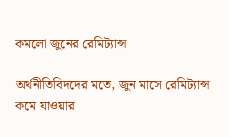কমলো জুনের রেমিট্যান্স

অর্থনীতিবিদদের মতে, জুন মাসে রেমিট্যান্স কমে যাওয়ার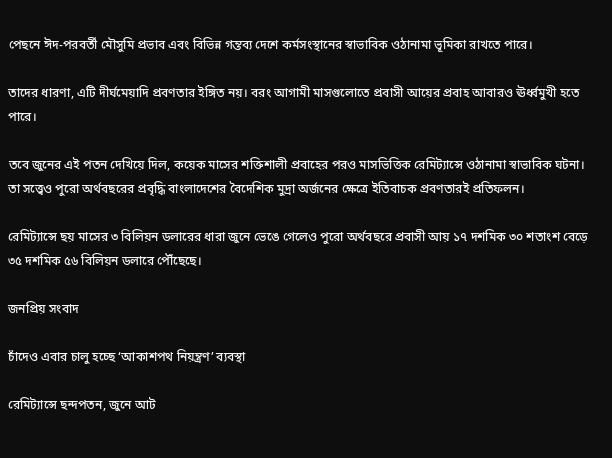পেছনে ঈদ-পরবর্তী মৌসুমি প্রভাব এবং বিভিন্ন গন্তব্য দেশে কর্মসংস্থানের স্বাভাবিক ওঠানামা ভূমিকা রাখতে পারে।

তাদের ধারণা, এটি দীর্ঘমেয়াদি প্রবণতার ইঙ্গিত নয়। বরং আগামী মাসগুলোতে প্রবাসী আয়ের প্রবাহ আবারও ঊর্ধ্বমুখী হতে পারে।

তবে জুনের এই পতন দেখিয়ে দিল, কয়েক মাসের শক্তিশালী প্রবাহের পরও মাসভিত্তিক রেমিট্যান্সে ওঠানামা স্বাভাবিক ঘটনা। তা সত্ত্বেও পুরো অর্থবছরের প্রবৃদ্ধি বাংলাদেশের বৈদেশিক মুদ্রা অর্জনের ক্ষেত্রে ইতিবাচক প্রবণতারই প্রতিফলন।

রেমিট্যান্সে ছয় মাসের ৩ বিলিয়ন ডলারের ধারা জুনে ভেঙে গেলেও পুরো অর্থবছরে প্রবাসী আয় ১৭ দশমিক ৩০ শতাংশ বেড়ে ৩৫ দশমিক ৫৬ বিলিয়ন ডলারে পৌঁছেছে।

জনপ্রিয় সংবাদ

চাঁদেও এবার চালু হচ্ছে ‘আকাশপথ নিয়ন্ত্রণ’ ব্যবস্থা

রেমিট্যান্সে ছন্দপতন, জুনে আট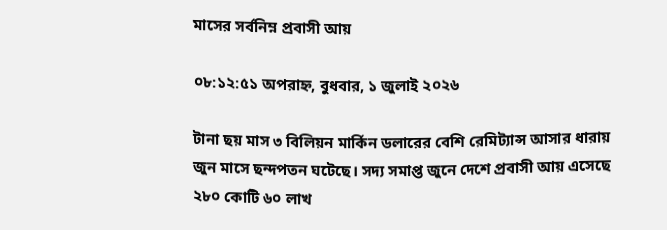মাসের সর্বনিম্ন প্রবাসী আয়

০৮:১২:৫১ অপরাহ্ন, বুধবার, ১ জুলাই ২০২৬

টানা ছয় মাস ৩ বিলিয়ন মার্কিন ডলারের বেশি রেমিট্যান্স আসার ধারায় জুন মাসে ছন্দপতন ঘটেছে। সদ্য সমাপ্ত জুনে দেশে প্রবাসী আয় এসেছে ২৮০ কোটি ৬০ লাখ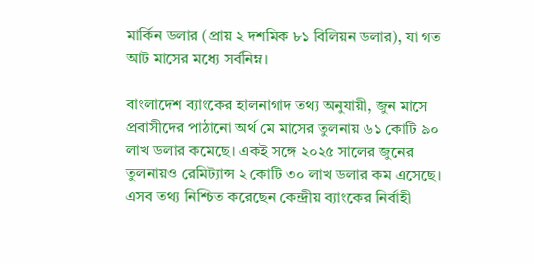মার্কিন ডলার (প্রায় ২ দশমিক ৮১ বিলিয়ন ডলার), যা গত আট মাসের মধ্যে সর্বনিম্ন।

বাংলাদেশ ব্যাংকের হালনাগাদ তথ্য অনুযায়ী, জুন মাসে প্রবাসীদের পাঠানো অর্থ মে মাসের তুলনায় ৬১ কোটি ৯০ লাখ ডলার কমেছে। একই সঙ্গে ২০২৫ সালের জুনের তুলনায়ও রেমিট্যান্স ২ কোটি ৩০ লাখ ডলার কম এসেছে। এসব তথ্য নিশ্চিত করেছেন কেন্দ্রীয় ব্যাংকের নির্বাহী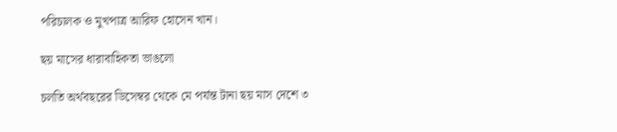পরিচালক ও মুখপাত্র আরিফ হোসেন খান।

ছয় মাসের ধারাবাহিকতা ভাঙলো

চলতি অর্থবছরের ডিসেম্বর থেকে মে পর্যন্ত টানা ছয় মাস দেশে ৩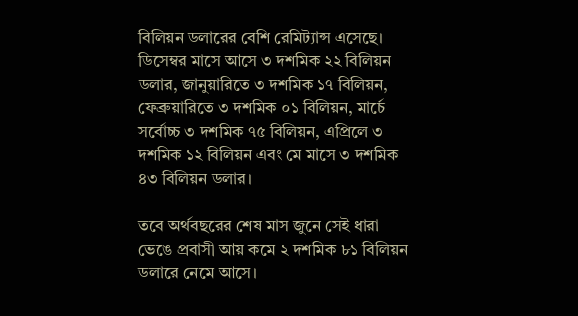বিলিয়ন ডলারের বেশি রেমিট্যান্স এসেছে। ডিসেম্বর মাসে আসে ৩ দশমিক ২২ বিলিয়ন ডলার, জানুয়ারিতে ৩ দশমিক ১৭ বিলিয়ন, ফেব্রুয়ারিতে ৩ দশমিক ০১ বিলিয়ন, মার্চে সর্বোচ্চ ৩ দশমিক ৭৫ বিলিয়ন, এপ্রিলে ৩ দশমিক ১২ বিলিয়ন এবং মে মাসে ৩ দশমিক ৪৩ বিলিয়ন ডলার।

তবে অর্থবছরের শেষ মাস জুনে সেই ধারা ভেঙে প্রবাসী আয় কমে ২ দশমিক ৮১ বিলিয়ন ডলারে নেমে আসে।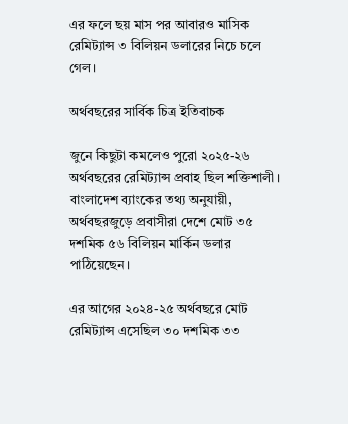এর ফলে ছয় মাস পর আবারও মাসিক রেমিট্যান্স ৩ বিলিয়ন ডলারের নিচে চলে গেল।

অর্থবছরের সার্বিক চিত্র ইতিবাচক

জুনে কিছুটা কমলেও পুরো ২০২৫-২৬ অর্থবছরের রেমিট্যান্স প্রবাহ ছিল শক্তিশালী। বাংলাদেশ ব্যাংকের তথ্য অনুযায়ী, অর্থবছরজুড়ে প্রবাসীরা দেশে মোট ৩৫ দশমিক ৫৬ বিলিয়ন মার্কিন ডলার পাঠিয়েছেন।

এর আগের ২০২৪-২৫ অর্থবছরে মোট রেমিট্যান্স এসেছিল ৩০ দশমিক ৩৩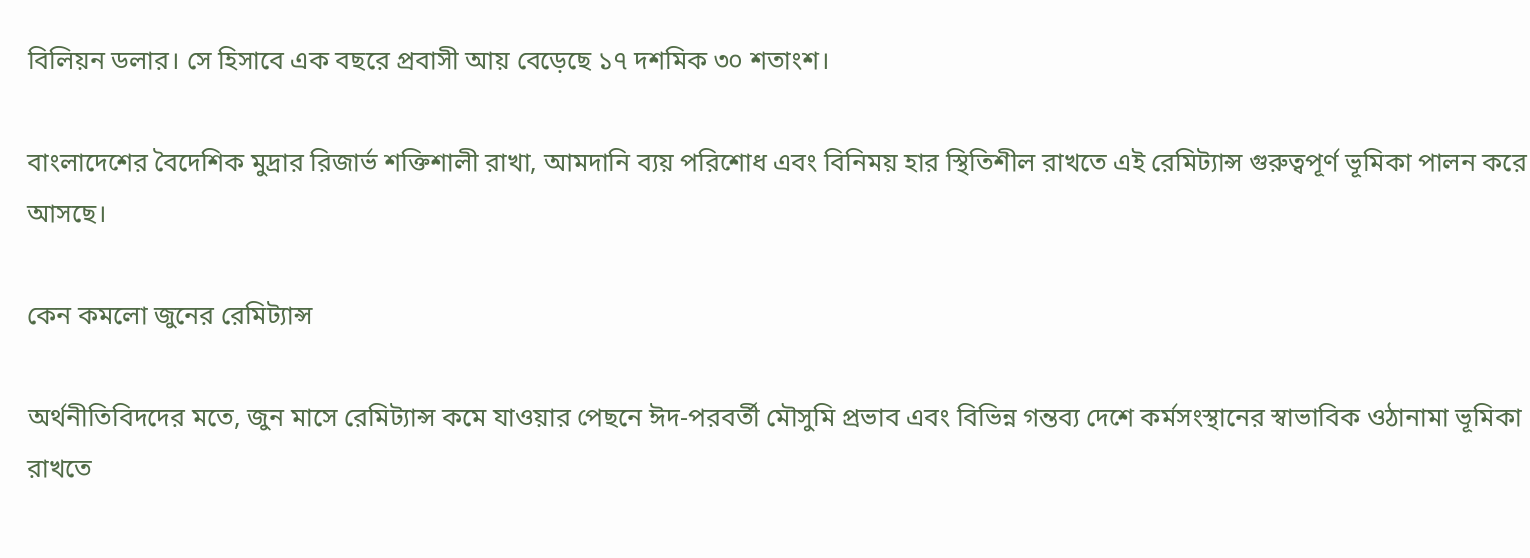বিলিয়ন ডলার। সে হিসাবে এক বছরে প্রবাসী আয় বেড়েছে ১৭ দশমিক ৩০ শতাংশ।

বাংলাদেশের বৈদেশিক মুদ্রার রিজার্ভ শক্তিশালী রাখা, আমদানি ব্যয় পরিশোধ এবং বিনিময় হার স্থিতিশীল রাখতে এই রেমিট্যান্স গুরুত্বপূর্ণ ভূমিকা পালন করে আসছে।

কেন কমলো জুনের রেমিট্যান্স

অর্থনীতিবিদদের মতে, জুন মাসে রেমিট্যান্স কমে যাওয়ার পেছনে ঈদ-পরবর্তী মৌসুমি প্রভাব এবং বিভিন্ন গন্তব্য দেশে কর্মসংস্থানের স্বাভাবিক ওঠানামা ভূমিকা রাখতে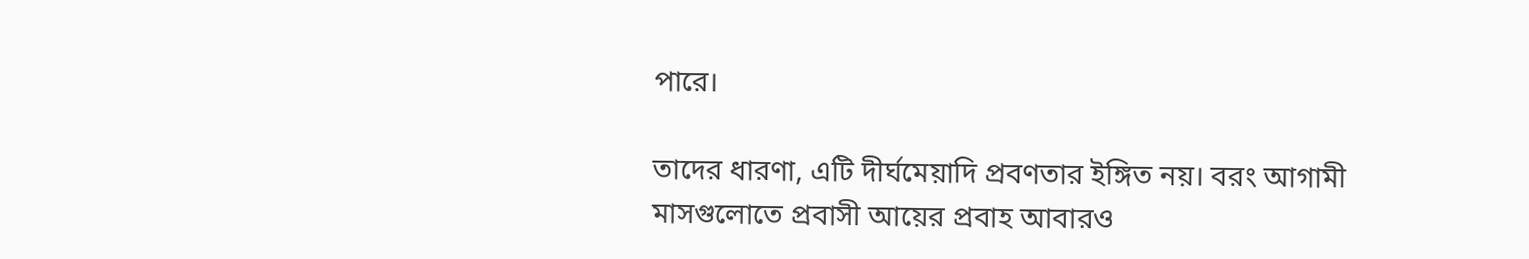পারে।

তাদের ধারণা, এটি দীর্ঘমেয়াদি প্রবণতার ইঙ্গিত নয়। বরং আগামী মাসগুলোতে প্রবাসী আয়ের প্রবাহ আবারও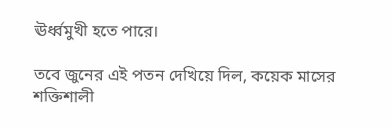ঊর্ধ্বমুখী হতে পারে।

তবে জুনের এই পতন দেখিয়ে দিল, কয়েক মাসের শক্তিশালী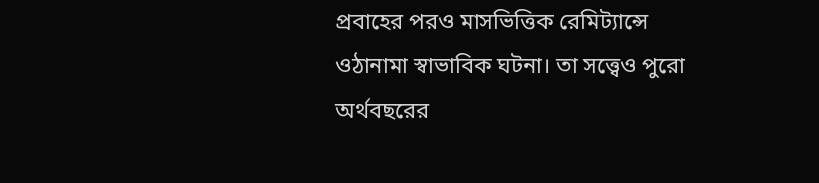প্রবাহের পরও মাসভিত্তিক রেমিট্যান্সে ওঠানামা স্বাভাবিক ঘটনা। তা সত্ত্বেও পুরো অর্থবছরের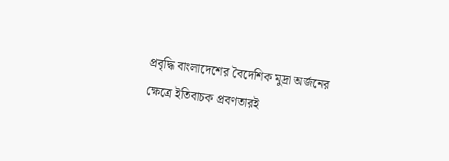প্রবৃদ্ধি বাংলাদেশের বৈদেশিক মুদ্রা অর্জনের ক্ষেত্রে ইতিবাচক প্রবণতারই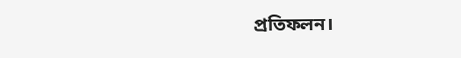প্রতিফলন।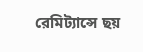রেমিট্যান্সে ছয়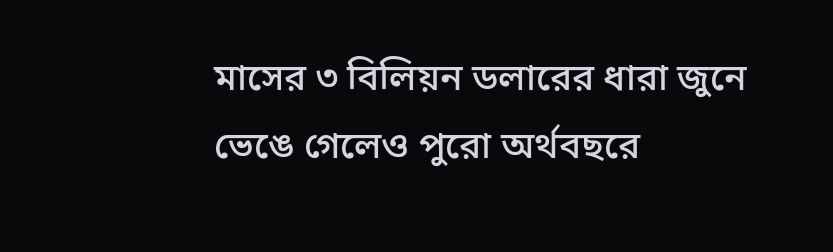মাসের ৩ বিলিয়ন ডলারের ধারা জুনে ভেঙে গেলেও পুরো অর্থবছরে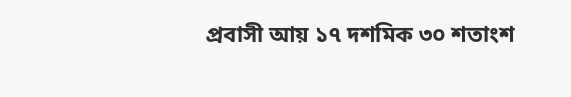প্রবাসী আয় ১৭ দশমিক ৩০ শতাংশ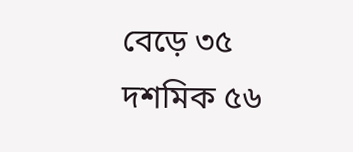বেড়ে ৩৫ দশমিক ৫৬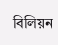বিলিয়ন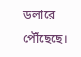ডলারে পৌঁছেছে।